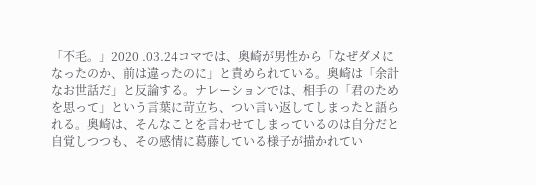「不毛。」2020 .03.24コマでは、奥崎が男性から「なぜダメになったのか、前は違ったのに」と責められている。奥崎は「余計なお世話だ」と反論する。ナレーションでは、相手の「君のためを思って」という言葉に苛立ち、つい言い返してしまったと語られる。奥崎は、そんなことを言わせてしまっているのは自分だと自覚しつつも、その感情に葛藤している様子が描かれてい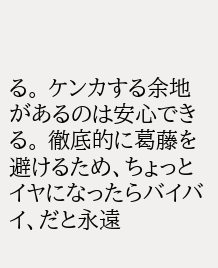る。 ケンカする余地があるのは安心できる。 徹底的に葛藤を避けるため、ちょっとイヤになったらバイバイ、だと永遠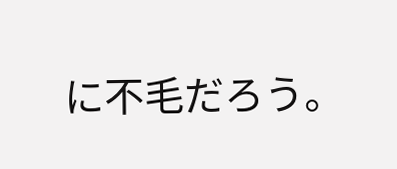に不毛だろう。